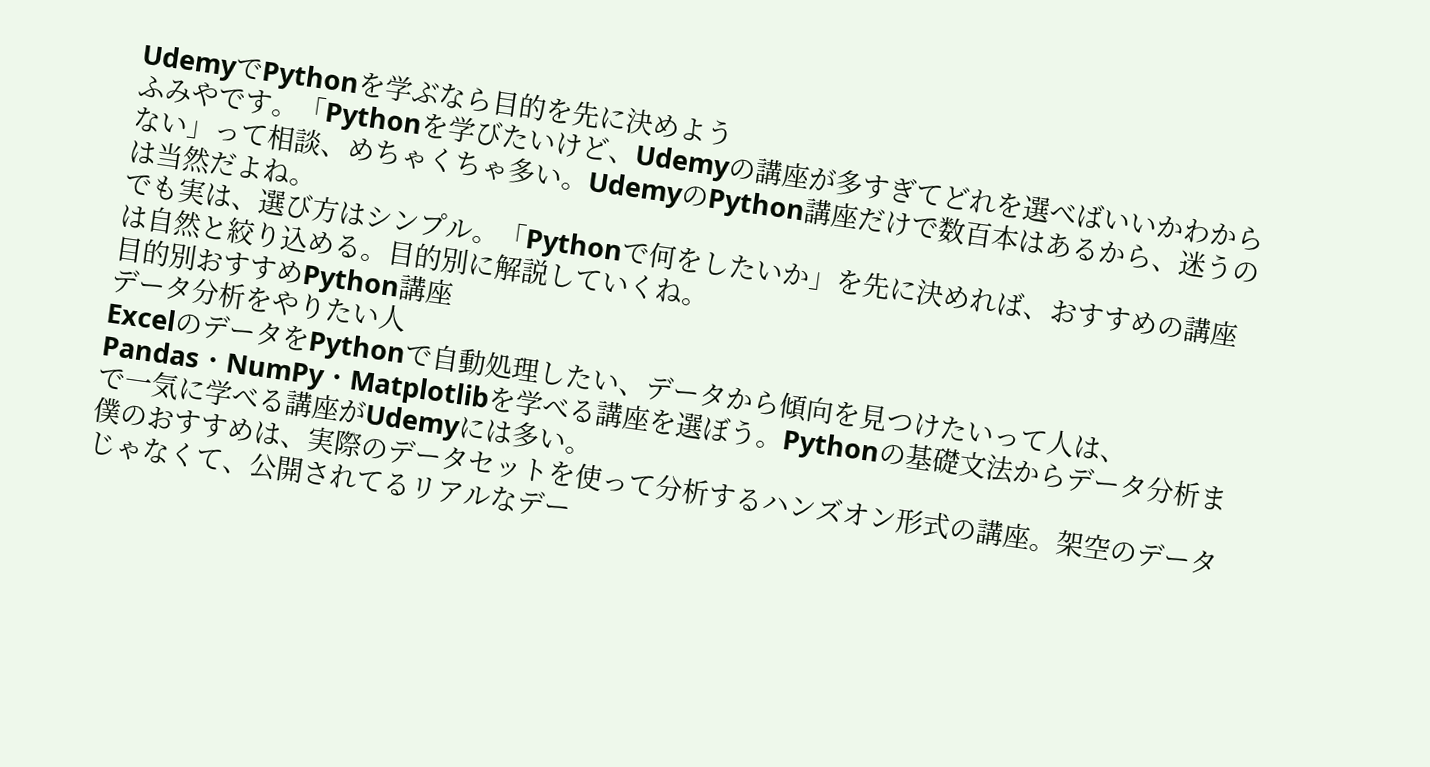UdemyでPythonを学ぶなら目的を先に決めよう
ふみやです。「Pythonを学びたいけど、Udemyの講座が多すぎてどれを選べばいいかわからない」って相談、めちゃくちゃ多い。UdemyのPython講座だけで数百本はあるから、迷うのは当然だよね。
でも実は、選び方はシンプル。「Pythonで何をしたいか」を先に決めれば、おすすめの講座は自然と絞り込める。目的別に解説していくね。
目的別おすすめPython講座
データ分析をやりたい人
ExcelのデータをPythonで自動処理したい、データから傾向を見つけたいって人は、Pandas・NumPy・Matplotlibを学べる講座を選ぼう。Pythonの基礎文法からデータ分析まで一気に学べる講座がUdemyには多い。
僕のおすすめは、実際のデータセットを使って分析するハンズオン形式の講座。架空のデータじゃなくて、公開されてるリアルなデー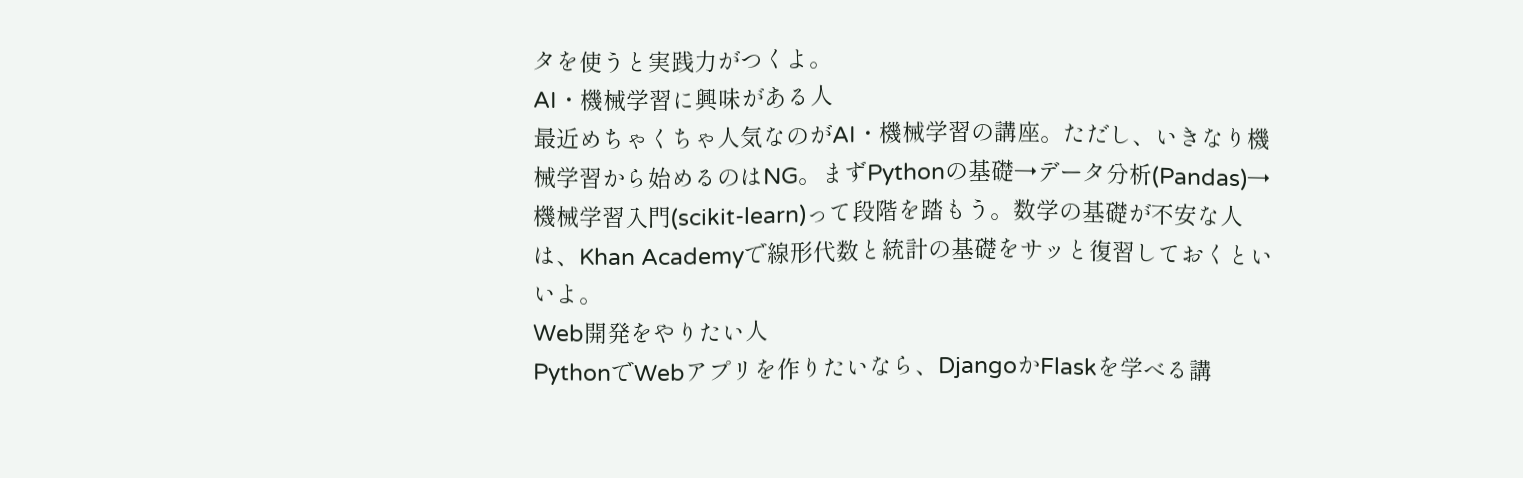タを使うと実践力がつくよ。
AI・機械学習に興味がある人
最近めちゃくちゃ人気なのがAI・機械学習の講座。ただし、いきなり機械学習から始めるのはNG。まずPythonの基礎→データ分析(Pandas)→機械学習入門(scikit-learn)って段階を踏もう。数学の基礎が不安な人は、Khan Academyで線形代数と統計の基礎をサッと復習しておくといいよ。
Web開発をやりたい人
PythonでWebアプリを作りたいなら、DjangoかFlaskを学べる講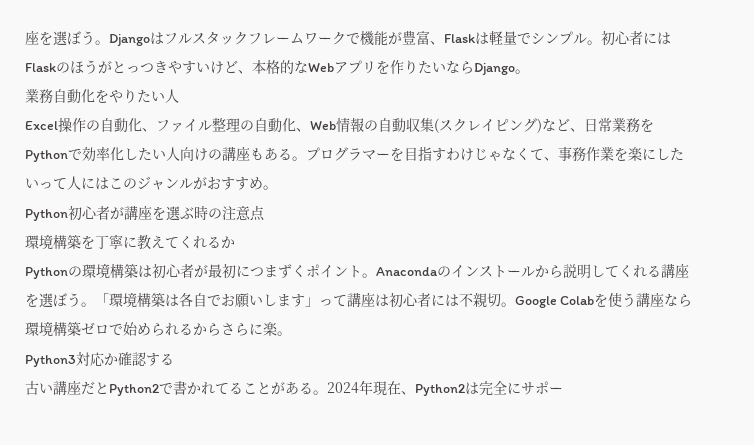座を選ぼう。Djangoはフルスタックフレームワークで機能が豊富、Flaskは軽量でシンプル。初心者にはFlaskのほうがとっつきやすいけど、本格的なWebアプリを作りたいならDjango。
業務自動化をやりたい人
Excel操作の自動化、ファイル整理の自動化、Web情報の自動収集(スクレイピング)など、日常業務をPythonで効率化したい人向けの講座もある。プログラマーを目指すわけじゃなくて、事務作業を楽にしたいって人にはこのジャンルがおすすめ。
Python初心者が講座を選ぶ時の注意点
環境構築を丁寧に教えてくれるか
Pythonの環境構築は初心者が最初につまずくポイント。Anacondaのインストールから説明してくれる講座を選ぼう。「環境構築は各自でお願いします」って講座は初心者には不親切。Google Colabを使う講座なら環境構築ゼロで始められるからさらに楽。
Python3対応か確認する
古い講座だとPython2で書かれてることがある。2024年現在、Python2は完全にサポー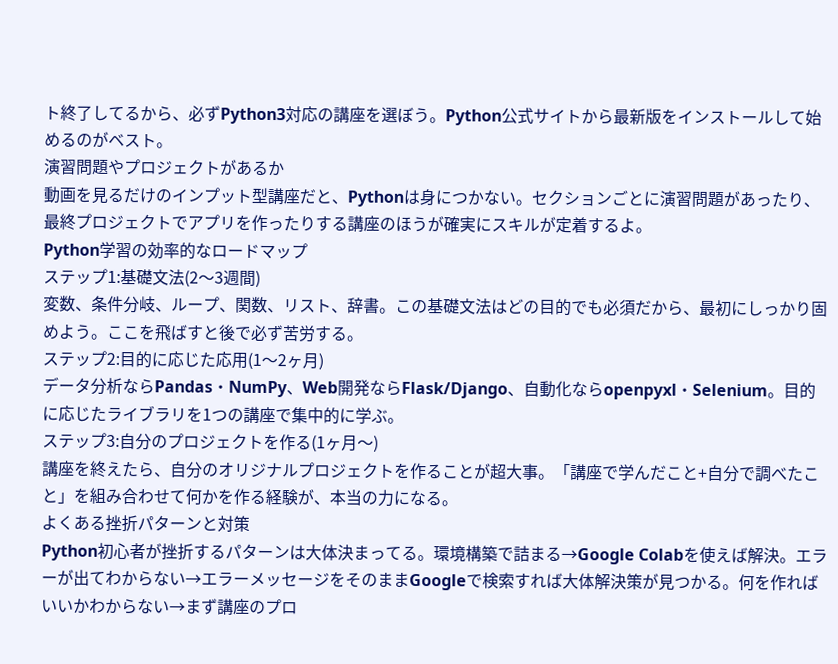ト終了してるから、必ずPython3対応の講座を選ぼう。Python公式サイトから最新版をインストールして始めるのがベスト。
演習問題やプロジェクトがあるか
動画を見るだけのインプット型講座だと、Pythonは身につかない。セクションごとに演習問題があったり、最終プロジェクトでアプリを作ったりする講座のほうが確実にスキルが定着するよ。
Python学習の効率的なロードマップ
ステップ1:基礎文法(2〜3週間)
変数、条件分岐、ループ、関数、リスト、辞書。この基礎文法はどの目的でも必須だから、最初にしっかり固めよう。ここを飛ばすと後で必ず苦労する。
ステップ2:目的に応じた応用(1〜2ヶ月)
データ分析ならPandas・NumPy、Web開発ならFlask/Django、自動化ならopenpyxl・Selenium。目的に応じたライブラリを1つの講座で集中的に学ぶ。
ステップ3:自分のプロジェクトを作る(1ヶ月〜)
講座を終えたら、自分のオリジナルプロジェクトを作ることが超大事。「講座で学んだこと+自分で調べたこと」を組み合わせて何かを作る経験が、本当の力になる。
よくある挫折パターンと対策
Python初心者が挫折するパターンは大体決まってる。環境構築で詰まる→Google Colabを使えば解決。エラーが出てわからない→エラーメッセージをそのままGoogleで検索すれば大体解決策が見つかる。何を作ればいいかわからない→まず講座のプロ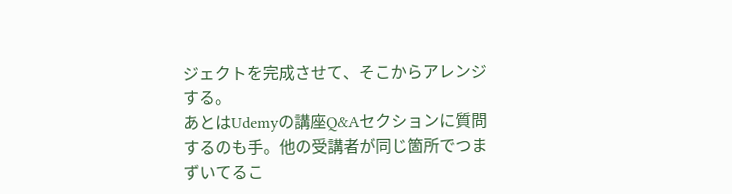ジェクトを完成させて、そこからアレンジする。
あとはUdemyの講座Q&Aセクションに質問するのも手。他の受講者が同じ箇所でつまずいてるこ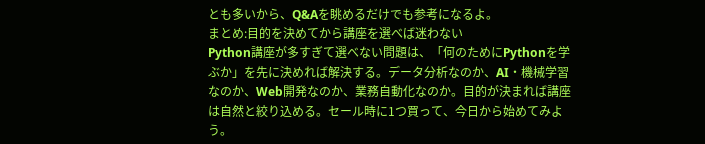とも多いから、Q&Aを眺めるだけでも参考になるよ。
まとめ:目的を決めてから講座を選べば迷わない
Python講座が多すぎて選べない問題は、「何のためにPythonを学ぶか」を先に決めれば解決する。データ分析なのか、AI・機械学習なのか、Web開発なのか、業務自動化なのか。目的が決まれば講座は自然と絞り込める。セール時に1つ買って、今日から始めてみよう。